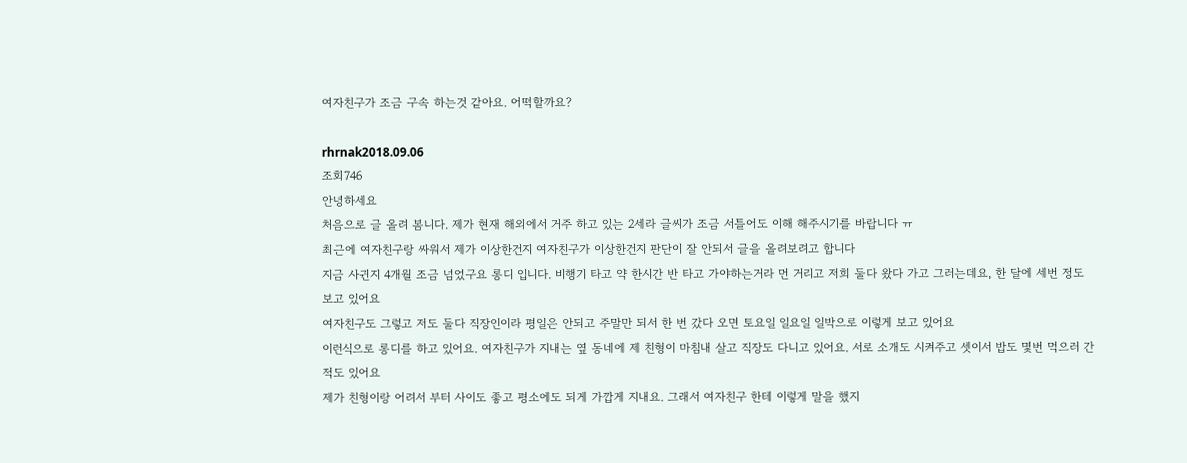여자친구가 조금 구속 하는것 같아요. 어떡할까요?

rhrnak2018.09.06
조회746
안녕하세요
처음으로 글 올려 봄니다. 제가 현재 해외에서 거주 하고 있는 2세라 글씨가 조금 서틀어도 이해 해주시기를 바랍니다 ㅠ
최근에 여자친구랑 싸워서 제가 이상한건지 여자친구가 이상한건지 판단이 잘 안되서 글을 올려보려고 합니다
지금 사귄지 4개월 조금 넘었구요 롱디 입니다. 비행기 타고 약 한시간 반 타고 가야하는거라 먼 거리고 저희 둘다 왔다 가고 그러는데요, 한 달에 세번 정도 보고 있어요
여자친구도 그렇고 저도 둘다 직장인이라 평일은 안되고 주말만 되서 한 번 갔다 오면 토요일 일요일 일박으로 이렇게 보고 있어요
이런식으로 롱디를 하고 있어요. 여자친구가 지내는 옆 동네에 제 친형이 마침내 살고 직장도 다니고 있어요. 서로 소개도 시켜주고 셋이서 밥도 몇번 먹으러 간적도 있어요
제가 친형이랑 어려서 부터 사이도 좋고 평소에도 되게 가깝게 지내요. 그래서 여자친구 한테 이렇게 말을 했지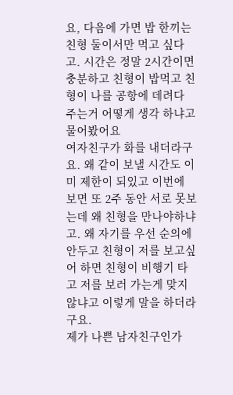요, 다음에 가면 밥 한끼는 친형 둘이서만 먹고 싶다고. 시간은 정말 2시간이면 충분하고 친형이 밥먹고 친형이 나를 공항에 데려다 주는거 어떻게 생각 하냐고 물어봤어요
여자친구가 화를 내더라구요. 왜 같이 보낼 시간도 이미 제한이 되있고 이번에 보면 또 2주 동안 서로 못보는데 왜 친형을 만나야하냐고. 왜 자기를 우선 순의에 안두고 친형이 저를 보고싶어 하면 친형이 비행기 타고 저를 보러 가는게 맞지 않냐고 이렇게 말을 하더라구요.
제가 나쁜 남자친구인가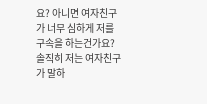요? 아니면 여자친구가 너무 심하게 저를 구속을 하는건가요?
솔직히 저는 여자친구가 말하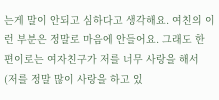는게 말이 안되고 심하다고 생각해요. 여친의 이런 부분은 정말로 마음에 안들어요. 그래도 한 편이로는 여자친구가 저를 너무 사랑을 해서 (저를 정말 많이 사랑을 하고 있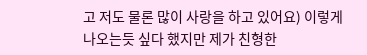고 저도 물론 많이 사랑을 하고 있어요) 이렇게 나오는듯 싶다 했지만 제가 친형한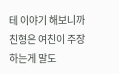테 이야기 해보니까 친형은 여친이 주장하는게 말도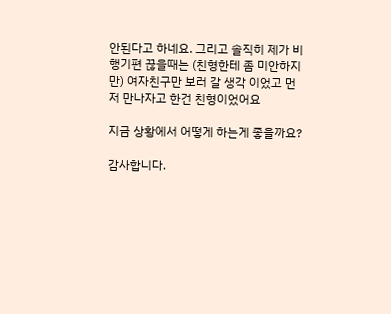안된다고 하네요. 그리고 솔직히 제가 비행기편 끊을때는 (친형한테 좀 미안하지만) 여자친구만 보러 갈 생각 이었고 먼저 만나자고 한건 친형이었어요

지금 상황에서 어떻게 하는게 좋을까요?

감사합니다.